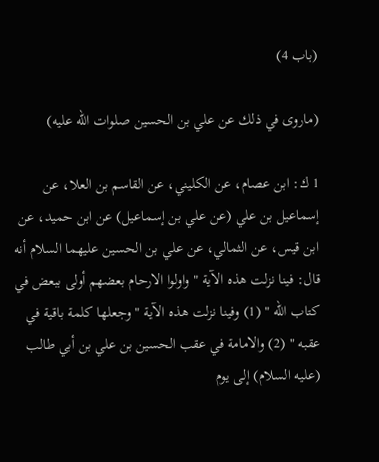(باب 4)

(ماروى في ذلك عن علي بن الحسين صلوات الله عليه)

1 ك: ابن عصام، عن الكليني، عن القاسم بن العلا، عن إسماعيل بن علي (عن علي بن إسماعيل) عن ابن حميد، عن ابن قيس، عن الثمالي، عن علي بن الحسين عليهما السلام أنه قال: فينا نزلت هذه الآية " واولوا الارحام بعضهم أولى ببعض في كتاب الله " (1) وفينا نزلت هذه الآية " وجعلها كلمة باقية في عقبه " (2) والامامة في عقب الحسين بن علي بن أبي طالب (عليه السلام) إلى يوم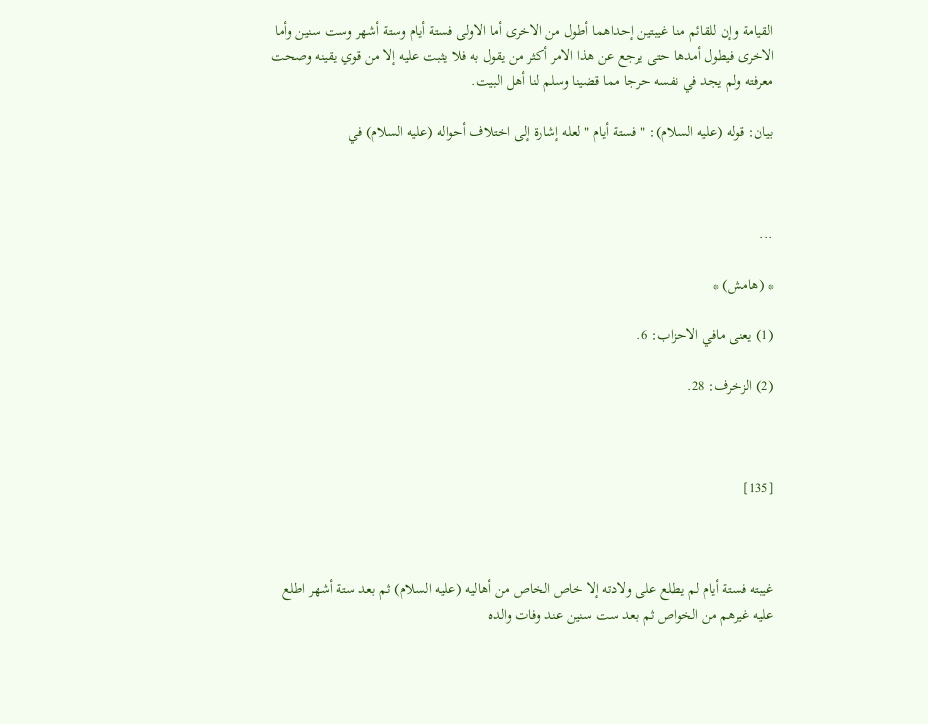القيامة وإن للقائم منا غيبتين إحداهما أطول من الاخرى أما الاولى فستة أيام وستة أشهر وست سنين وأما الاخرى فيطول أمدها حتى يرجع عن هذا الامر أكثر من يقول به فلا يثبت عليه إلا من قوي يقينه وصحت معرفته ولم يجد في نفسه حرجا مما قضينا وسلم لنا أهل البيت.

بيان: قوله (عليه السلام): " فستة أيام " لعله إشارة إلى اختلاف أحواله (عليه السلام) في



...

* (هامش) *

(1) يعنى مافي الاحزاب: 6.

(2) الزخرف: 28.



[135]



غيبته فستة أيام لم يطلع على ولادته إلا خاص الخاص من أهاليه (عليه السلام) ثم بعد ستة أشهر اطلع عليه غيرهم من الخواص ثم بعد ست سنين عند وفات والده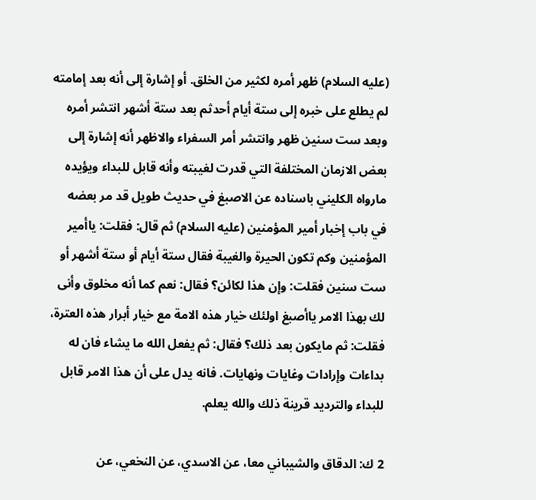(عليه السلام) ظهر أمره لكثير من الخلق. أو إشارة إلى أنه بعد إمامته لم يطلع على خبره إلى ستة أيام أحدثم بعد ستة أشهر انتشر أمره وبعد ست سنين ظهر وانتشر أمر السفراء والاظهر أنه إشارة إلى بعض الازمان المختلفة التي قدرت لغيبته وأنه قابل للبداء ويؤيده مارواه الكليني باسناده عن الاصبغ في حديث طويل قد مر بعضه في باب إخبار أمير المؤمنين (عليه السلام) ثم قال: فقلت: ياأمير المؤمنين وكم تكون الحيرة والغيبة فقال ستة أيام أو ستة أشهر أو ست سنين فقلت: وإن هذا لكائن؟ فقال: نعم كما أنه مخلوق وأنى لك بهذا الامر ياأصبغ اولئك خيار هذه الامة مع خيار أبرار هذه العترة، فقلت: ثم مايكون بعد ذلك؟ فقال: ثم يفعل الله ما يشاء فان له بداءات وإرادات وغايات ونهايات. فانه يدل على أن هذا الامر قابل للبداء والترديد قرينة ذلك والله يعلم.

2 ك: الدقاق والشيباني معا، عن الاسدي، عن النخعي، عن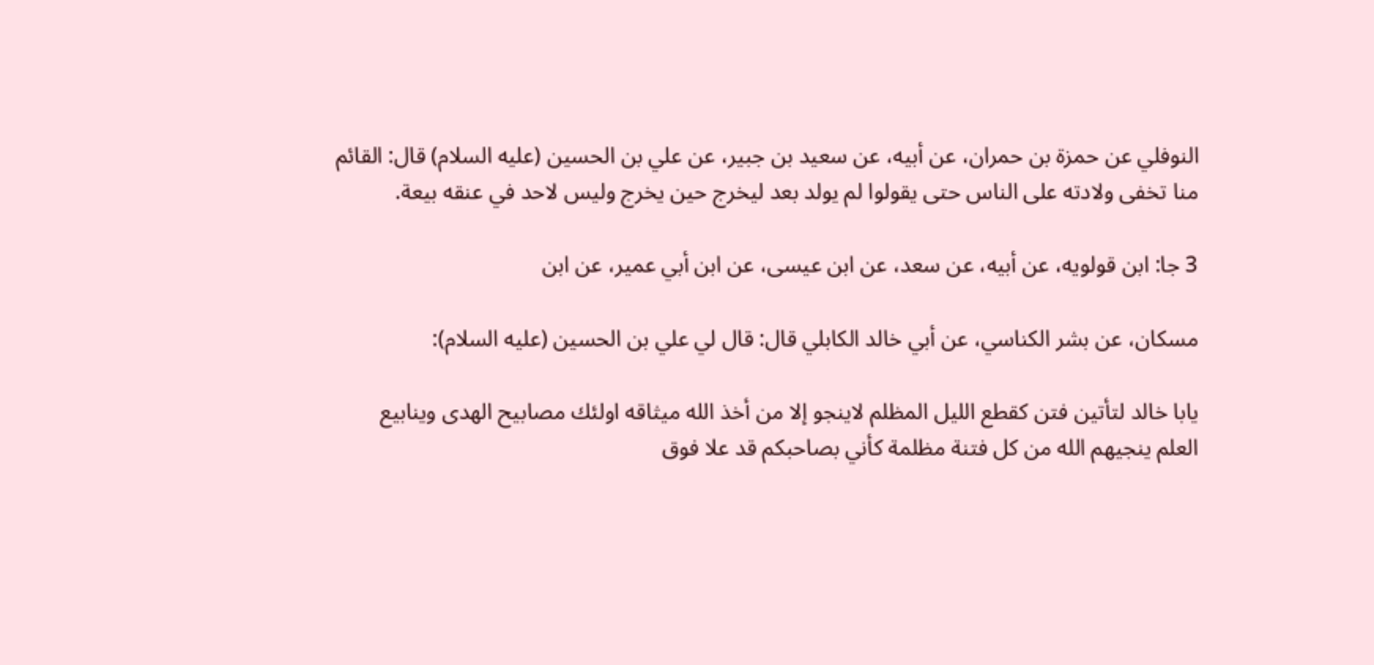النوفلي عن حمزة بن حمران، عن أبيه، عن سعيد بن جبير، عن علي بن الحسين (عليه السلام) قال: القائم منا تخفى ولادته على الناس حتى يقولوا لم يولد بعد ليخرج حين يخرج وليس لاحد في عنقه بيعة.

3 جا: ابن قولويه، عن أبيه، عن سعد، عن ابن عيسى، عن ابن أبي عمير، عن ابن

مسكان، عن بشر الكناسي، عن أبي خالد الكابلي قال: قال لي علي بن الحسين (عليه السلام):

يابا خالد لتأتين فتن كقطع الليل المظلم لاينجو إلا من أخذ الله ميثاقه اولئك مصابيح الهدى وينابيع العلم ينجيهم الله من كل فتنة مظلمة كأني بصاحبكم قد علا فوق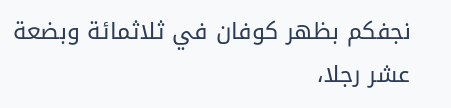نجفكم بظهر كوفان في ثلاثمائة وبضعة عشر رجلا،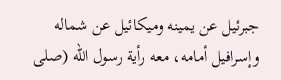جبرئيل عن يمينه وميكائيل عن شماله وإسرافيل أمامه، معه رأية رسول الله (صلى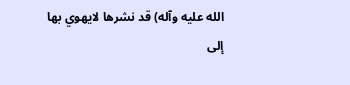الله عليه وآله) قد نشرها لايهوي بها إلى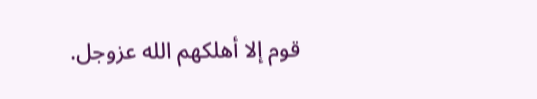قوم إلا أهلكهم الله عزوجل.